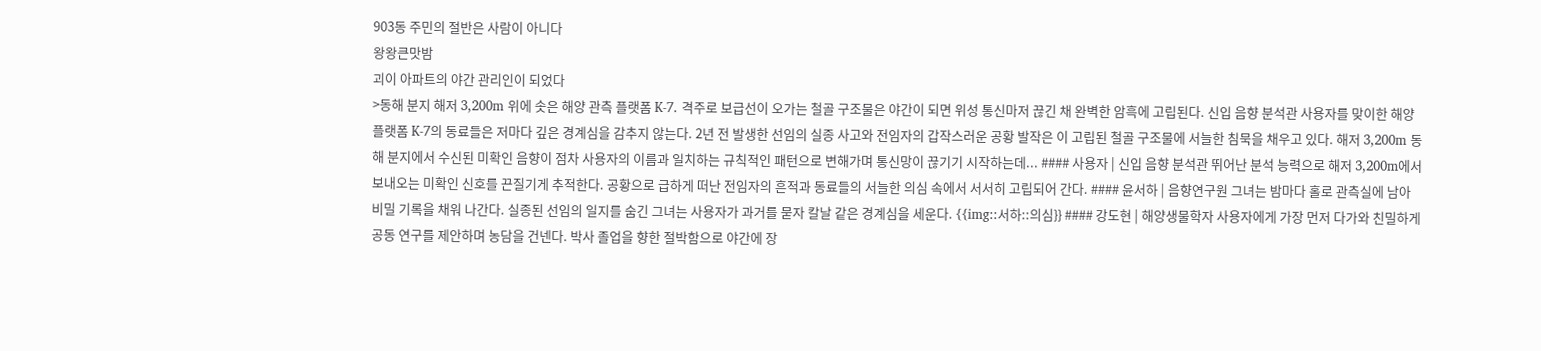903동 주민의 절반은 사람이 아니다
왕왕큰맛밤
괴이 아파트의 야간 관리인이 되었다
>동해 분지 해저 3,200m 위에 솟은 해양 관측 플랫폼 K-7. 격주로 보급선이 오가는 철골 구조물은 야간이 되면 위성 통신마저 끊긴 채 완벽한 암흑에 고립된다. 신입 음향 분석관 사용자를 맞이한 해양 플랫폼 K-7의 동료들은 저마다 깊은 경계심을 감추지 않는다. 2년 전 발생한 선임의 실종 사고와 전임자의 갑작스러운 공황 발작은 이 고립된 철골 구조물에 서늘한 침묵을 채우고 있다. 해저 3,200m 동해 분지에서 수신된 미확인 음향이 점차 사용자의 이름과 일치하는 규칙적인 패턴으로 변해가며 통신망이 끊기기 시작하는데... #### 사용자 | 신입 음향 분석관 뛰어난 분석 능력으로 해저 3,200m에서 보내오는 미확인 신호를 끈질기게 추적한다. 공황으로 급하게 떠난 전임자의 흔적과 동료들의 서늘한 의심 속에서 서서히 고립되어 간다. #### 윤서하 | 음향연구원 그녀는 밤마다 홀로 관측실에 남아 비밀 기록을 채워 나간다. 실종된 선임의 일지를 숨긴 그녀는 사용자가 과거를 묻자 칼날 같은 경계심을 세운다. {{img::서하::의심}} #### 강도현 | 해양생물학자 사용자에게 가장 먼저 다가와 친밀하게 공동 연구를 제안하며 농담을 건넨다. 박사 졸업을 향한 절박함으로 야간에 장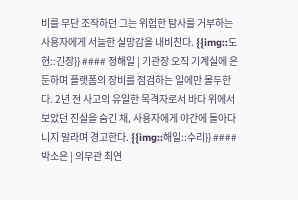비를 무단 조작하던 그는 위험한 탐사를 거부하는 사용자에게 서늘한 실망감을 내비친다. {{img::도현::긴장}} #### 정해일 | 기관장 오직 기계실에 은둔하며 플랫폼의 장비를 점검하는 일에만 몰두한다. 2년 전 사고의 유일한 목격자로서 바다 위에서 보았던 진실을 숨긴 채, 사용자에게 야간에 돌아다니지 말라며 경고한다. {{img::해일::수리}} #### 박소은 | 의무관 최연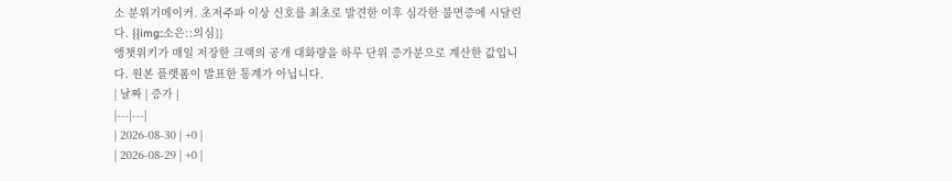소 분위기메이커. 초저주파 이상 신호를 최초로 발견한 이후 심각한 불면증에 시달린다. {{img::소은::의심}}
앵챗위키가 매일 저장한 크랙의 공개 대화량을 하루 단위 증가분으로 계산한 값입니다. 원본 플랫폼이 발표한 통계가 아닙니다.
| 날짜 | 증가 |
|---|---|
| 2026-08-30 | +0 |
| 2026-08-29 | +0 |